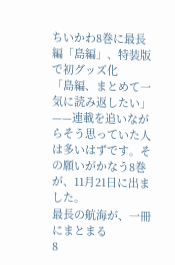ちいかわ8巻に最長編「島編」、特装版で初グッズ化
「島編、まとめて一気に読み返したい」——連載を追いながらそう思っていた人は多いはずです。その願いがかなう8巻が、11月21日に出ました。
最長の航海が、一冊にまとまる
8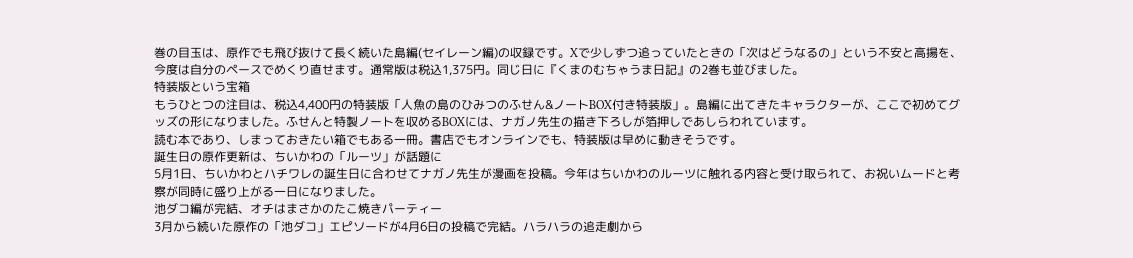巻の目玉は、原作でも飛び抜けて長く続いた島編(セイレーン編)の収録です。Xで少しずつ追っていたときの「次はどうなるの」という不安と高揚を、今度は自分のペースでめくり直せます。通常版は税込1,375円。同じ日に『くまのむちゃうま日記』の2巻も並びました。
特装版という宝箱
もうひとつの注目は、税込4,400円の特装版「人魚の島のひみつのふせん&ノートBOX付き特装版」。島編に出てきたキャラクターが、ここで初めてグッズの形になりました。ふせんと特製ノートを収めるBOXには、ナガノ先生の描き下ろしが箔押しであしらわれています。
読む本であり、しまっておきたい箱でもある一冊。書店でもオンラインでも、特装版は早めに動きそうです。
誕生日の原作更新は、ちいかわの「ルーツ」が話題に
5月1日、ちいかわとハチワレの誕生日に合わせてナガノ先生が漫画を投稿。今年はちいかわのルーツに触れる内容と受け取られて、お祝いムードと考察が同時に盛り上がる一日になりました。
池ダコ編が完結、オチはまさかのたこ焼きパーティー
3月から続いた原作の「池ダコ」エピソードが4月6日の投稿で完結。ハラハラの追走劇から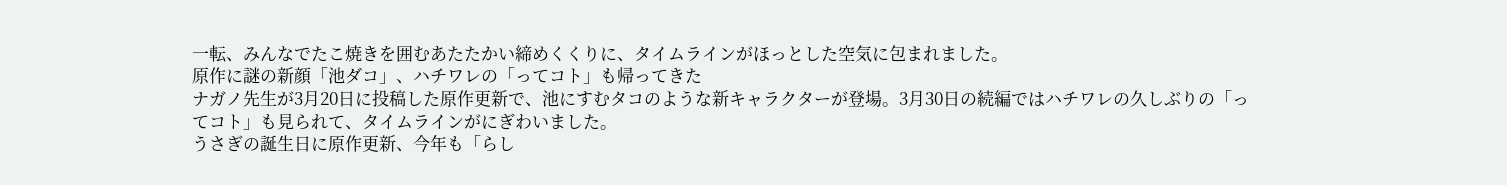一転、みんなでたこ焼きを囲むあたたかい締めくくりに、タイムラインがほっとした空気に包まれました。
原作に謎の新顔「池ダコ」、ハチワレの「ってコト」も帰ってきた
ナガノ先生が3月20日に投稿した原作更新で、池にすむタコのような新キャラクターが登場。3月30日の続編ではハチワレの久しぶりの「ってコト」も見られて、タイムラインがにぎわいました。
うさぎの誕生日に原作更新、今年も「らし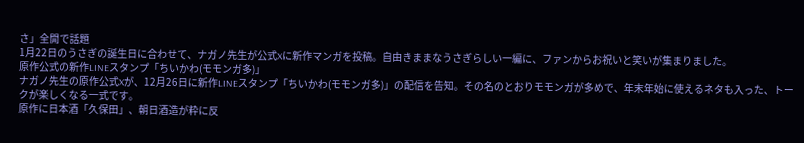さ」全開で話題
1月22日のうさぎの誕生日に合わせて、ナガノ先生が公式Xに新作マンガを投稿。自由きままなうさぎらしい一編に、ファンからお祝いと笑いが集まりました。
原作公式の新作LINEスタンプ「ちいかわ(モモンガ多)」
ナガノ先生の原作公式Xが、12月26日に新作LINEスタンプ「ちいかわ(モモンガ多)」の配信を告知。その名のとおりモモンガが多めで、年末年始に使えるネタも入った、トークが楽しくなる一式です。
原作に日本酒「久保田」、朝日酒造が粋に反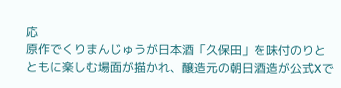応
原作でくりまんじゅうが日本酒「久保田」を味付のりとともに楽しむ場面が描かれ、醸造元の朝日酒造が公式Xで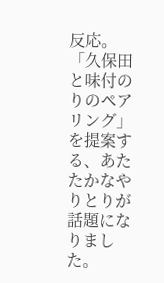反応。「久保田と味付のりのペアリング」を提案する、あたたかなやりとりが話題になりました。